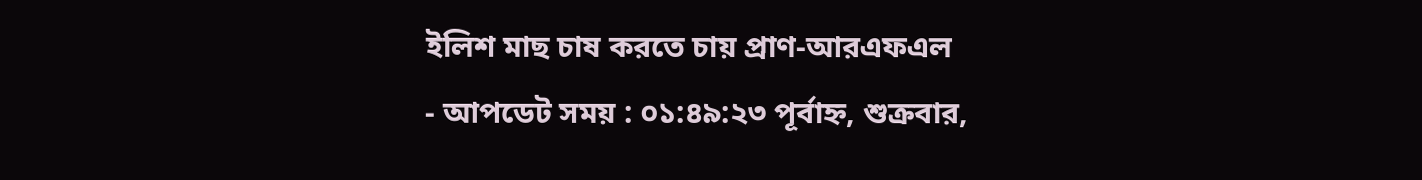ইলিশ মাছ চাষ করতে চায় প্রাণ-আরএফএল
- আপডেট সময় : ০১:৪৯:২৩ পূর্বাহ্ন, শুক্রবার,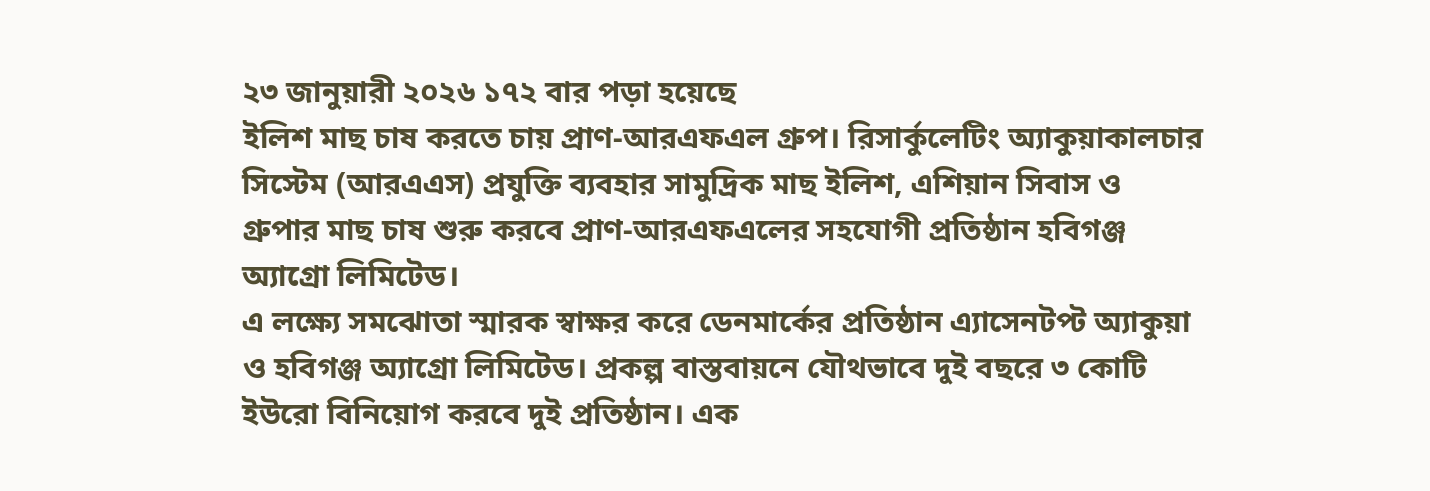২৩ জানুয়ারী ২০২৬ ১৭২ বার পড়া হয়েছে
ইলিশ মাছ চাষ করতে চায় প্রাণ-আরএফএল গ্রুপ। রিসার্কুলেটিং অ্যাকুয়াকালচার সিস্টেম (আরএএস) প্রযুক্তি ব্যবহার সামুদ্রিক মাছ ইলিশ, এশিয়ান সিবাস ও গ্রুপার মাছ চাষ শুরু করবে প্রাণ-আরএফএলের সহযোগী প্রতিষ্ঠান হবিগঞ্জ অ্যাগ্রো লিমিটেড।
এ লক্ষ্যে সমঝোতা স্মারক স্বাক্ষর করে ডেনমার্কের প্রতিষ্ঠান এ্যাসেনটপ্ট অ্যাকুয়া ও হবিগঞ্জ অ্যাগ্রো লিমিটেড। প্রকল্প বাস্তবায়নে যৌথভাবে দুই বছরে ৩ কোটি ইউরো বিনিয়োগ করবে দুই প্রতিষ্ঠান। এক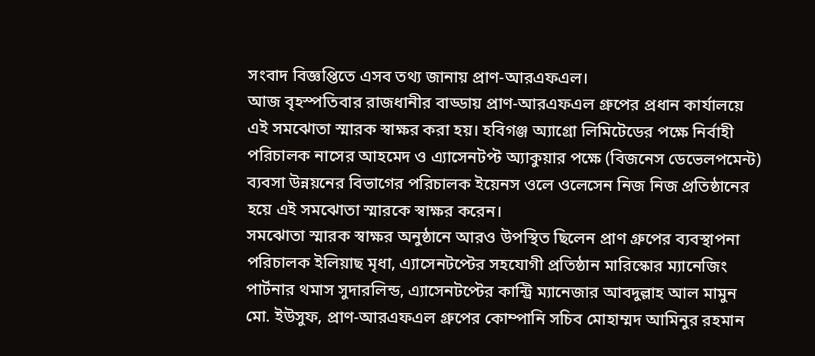সংবাদ বিজ্ঞপ্তিতে এসব তথ্য জানায় প্রাণ-আরএফএল।
আজ বৃহস্পতিবার রাজধানীর বাড্ডায় প্রাণ-আরএফএল গ্রুপের প্রধান কার্যালয়ে এই সমঝোতা স্মারক স্বাক্ষর করা হয়। হবিগঞ্জ অ্যাগ্রো লিমিটেডের পক্ষে নির্বাহী পরিচালক নাসের আহমেদ ও এ্যাসেনটপ্ট অ্যাকুয়ার পক্ষে (বিজনেস ডেভেলপমেন্ট) ব্যবসা উন্নয়নের বিভাগের পরিচালক ইয়েনস ওলে ওলেসেন নিজ নিজ প্রতিষ্ঠানের হয়ে এই সমঝোতা স্মারকে স্বাক্ষর করেন।
সমঝোতা স্মারক স্বাক্ষর অনুষ্ঠানে আরও উপস্থিত ছিলেন প্রাণ গ্রুপের ব্যবস্থাপনা পরিচালক ইলিয়াছ মৃধা, এ্যাসেনটপ্টের সহযোগী প্রতিষ্ঠান মারিস্কোর ম্যানেজিং পার্টনার থমাস সুদারলিন্ড, এ্যাসেনটপ্টের কান্ট্রি ম্যানেজার আবদুল্লাহ আল মামুন মো. ইউসুফ, প্রাণ-আরএফএল গ্রুপের কোম্পানি সচিব মোহাম্মদ আমিনুর রহমান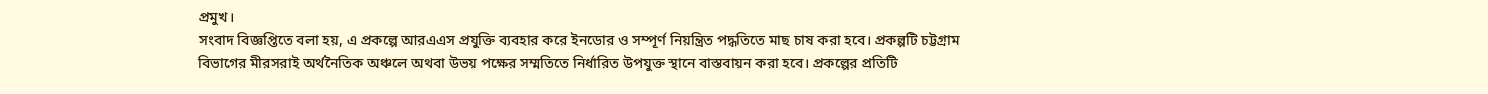প্রমুখ।
সংবাদ বিজ্ঞপ্তিতে বলা হয়, এ প্রকল্পে আরএএস প্রযুক্তি ব্যবহার করে ইনডোর ও সম্পূর্ণ নিয়ন্ত্রিত পদ্ধতিতে মাছ চাষ করা হবে। প্রকল্পটি চট্টগ্রাম বিভাগের মীরসরাই অর্থনৈতিক অঞ্চলে অথবা উভয় পক্ষের সম্মতিতে নির্ধারিত উপযুক্ত স্থানে বাস্তবায়ন করা হবে। প্রকল্পের প্রতিটি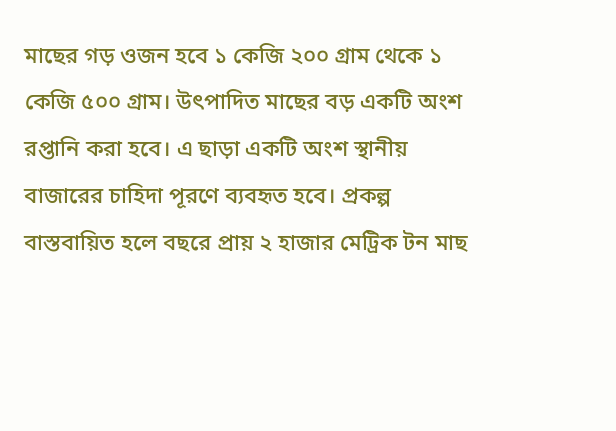মাছের গড় ওজন হবে ১ কেজি ২০০ গ্রাম থেকে ১ কেজি ৫০০ গ্রাম। উৎপাদিত মাছের বড় একটি অংশ রপ্তানি করা হবে। এ ছাড়া একটি অংশ স্থানীয় বাজারের চাহিদা পূরণে ব্যবহৃত হবে। প্রকল্প বাস্তবায়িত হলে বছরে প্রায় ২ হাজার মেট্রিক টন মাছ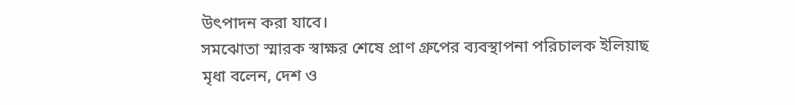উৎপাদন করা যাবে।
সমঝোতা স্মারক স্বাক্ষর শেষে প্রাণ গ্রুপের ব্যবস্থাপনা পরিচালক ইলিয়াছ মৃধা বলেন, দেশ ও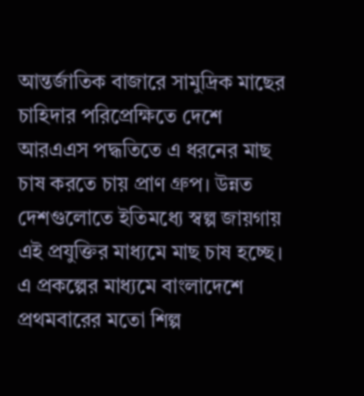আন্তর্জাতিক বাজারে সামুদ্রিক মাছের চাহিদার পরিপ্রেক্ষিতে দেশে আরএএস পদ্ধতিতে এ ধরনের মাছ চাষ করতে চায় প্রাণ গ্রুপ। উন্নত দেশগুলোতে ইতিমধ্যে স্বল্প জায়গায় এই প্রযুক্তির মাধ্যমে মাছ চাষ হচ্ছে। এ প্রকল্পের মাধ্যমে বাংলাদেশে প্রথমবারের মতো শিল্প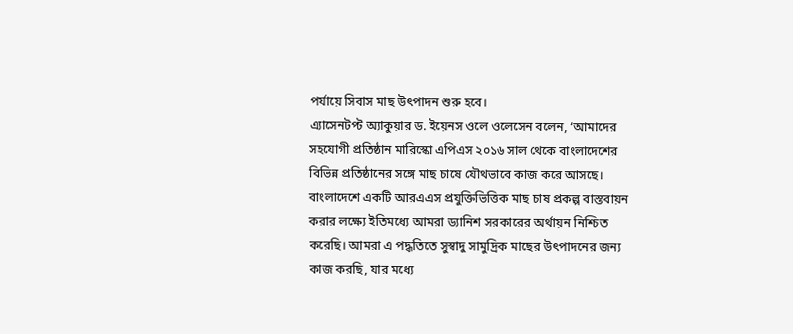পর্যায়ে সিবাস মাছ উৎপাদন শুরু হবে।
এ্যাসেনটপ্ট অ্যাকুয়ার ড. ইয়েনস ওলে ওলেসেন বলেন, ‘আমাদের সহযোগী প্রতিষ্ঠান মারিস্কো এপিএস ২০১৬ সাল থেকে বাংলাদেশের বিভিন্ন প্রতিষ্ঠানের সঙ্গে মাছ চাষে যৌথভাবে কাজ করে আসছে। বাংলাদেশে একটি আরএএস প্রযুক্তিভিত্তিক মাছ চাষ প্রকল্প বাস্তবায়ন করার লক্ষ্যে ইতিমধ্যে আমরা ড্যানিশ সরকারের অর্থায়ন নিশ্চিত করেছি। আমরা এ পদ্ধতিতে সুস্বাদু সামুদ্রিক মাছের উৎপাদনের জন্য কাজ করছি, যার মধ্যে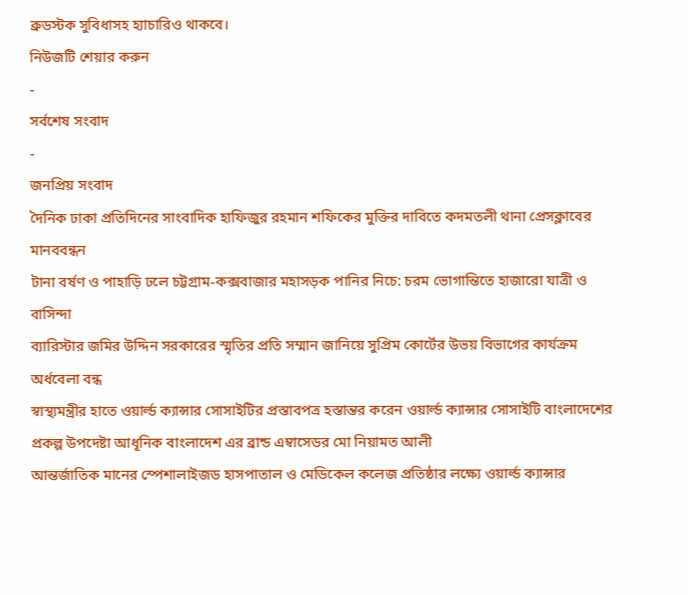ব্রুডস্টক সুবিধাসহ হ্যাচারিও থাকবে।
নিউজটি শেয়ার করুন
-
সর্বশেষ সংবাদ
-
জনপ্রিয় সংবাদ
দৈনিক ঢাকা প্রতিদিনের সাংবাদিক হাফিজুর রহমান শফিকের মুক্তির দাবিতে কদমতলী থানা প্রেসক্লাবের মানববন্ধন
টানা বর্ষণ ও পাহাড়ি ঢলে চট্টগ্রাম-কক্সবাজার মহাসড়ক পানির নিচে: চরম ভোগান্তিতে হাজারো যাত্রী ও বাসিন্দা
ব্যারিস্টার জমির উদ্দিন সরকারের স্মৃতির প্রতি সম্মান জানিয়ে সুপ্রিম কোর্টের উভয় বিভাগের কার্যক্রম অর্ধবেলা বন্ধ
স্বাস্থ্যমন্ত্রীর হাতে ওয়ার্ল্ড ক্যান্সার সোসাইটির প্রস্তাবপত্র হস্তান্তর করেন ওয়ার্ল্ড ক্যান্সার সোসাইটি বাংলাদেশের প্রকল্প উপদেষ্টা আধূনিক বাংলাদেশ এর ব্রান্ড এম্বাসেডর মো নিয়ামত আলী
আন্তর্জাতিক মানের স্পেশালাইজড হাসপাতাল ও মেডিকেল কলেজ প্রতিষ্ঠার লক্ষ্যে ওয়ার্ল্ড ক্যান্সার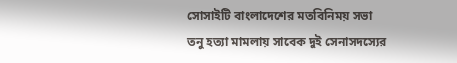সোসাইটি বাংলাদেশের মতবিনিময় সভা
তনু হত্যা মামলায় সাবেক দুই সেনাসদস্যের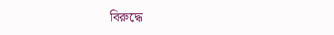বিরুদ্ধে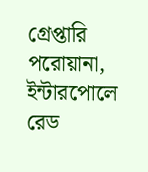গ্রেপ্তারি পরোয়ানা, ইন্টারপোলে রেড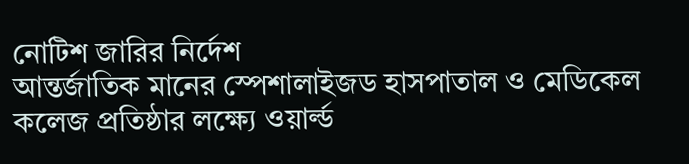নোটিশ জারির নির্দেশ
আন্তর্জাতিক মানের স্পেশালাইজড হাসপাতাল ও মেডিকেল কলেজ প্রতিষ্ঠার লক্ষ্যে ওয়ার্ল্ড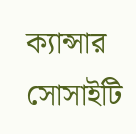ক্যান্সার সোসাইটি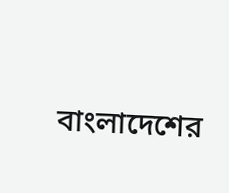বাংলাদেশের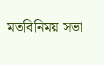মতবিনিময় সভা